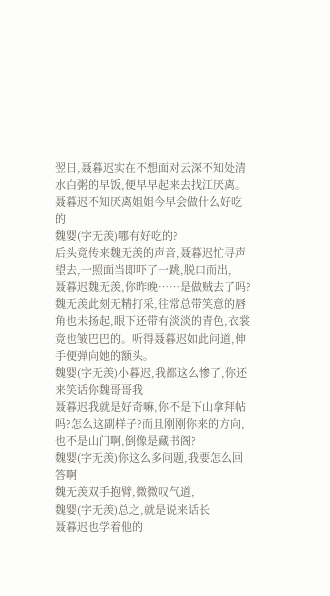翌日,聂暮迟实在不想面对云深不知处清水白粥的早饭,便早早起来去找江厌离。
聂暮迟不知厌离姐姐今早会做什么好吃的
魏婴(字无羡)哪有好吃的?
后头竟传来魏无羡的声音,聂暮迟忙寻声望去,一照面当即吓了一跳,脱口而出,
聂暮迟魏无羡,你昨晚……是做贼去了吗?
魏无羡此刻无精打采,往常总带笑意的唇角也未扬起,眼下还带有淡淡的青色,衣裳竟也皱巴巴的。听得聂暮迟如此问道,伸手便弹向她的额头。
魏婴(字无羡)小暮迟,我都这么惨了,你还来笑话你魏哥哥我
聂暮迟我就是好奇嘛,你不是下山拿拜帖吗?怎么这副样子?而且刚刚你来的方向,也不是山门啊,倒像是藏书阁?
魏婴(字无羡)你这么多问题,我要怎么回答啊
魏无羡双手抱臂,微微叹气道,
魏婴(字无羡)总之,就是说来话长
聂暮迟也学着他的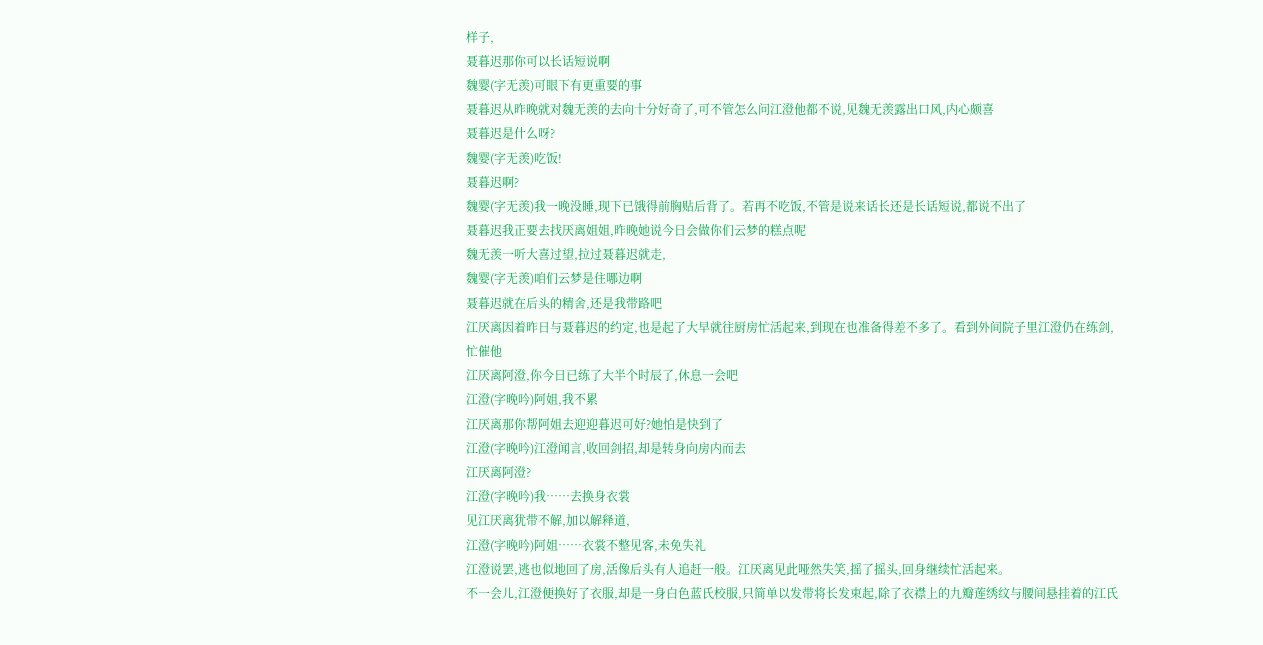样子,
聂暮迟那你可以长话短说啊
魏婴(字无羡)可眼下有更重要的事
聂暮迟从昨晚就对魏无羡的去向十分好奇了,可不管怎么问江澄他都不说,见魏无羡露出口风,内心颇喜
聂暮迟是什么呀?
魏婴(字无羡)吃饭!
聂暮迟啊?
魏婴(字无羡)我一晚没睡,现下已饿得前胸贴后背了。若再不吃饭,不管是说来话长还是长话短说,都说不出了
聂暮迟我正要去找厌离姐姐,昨晚她说今日会做你们云梦的糕点呢
魏无羡一听大喜过望,拉过聂暮迟就走,
魏婴(字无羡)咱们云梦是住哪边啊
聂暮迟就在后头的精舍,还是我带路吧
江厌离因着昨日与聂暮迟的约定,也是起了大早就往厨房忙活起来,到现在也准备得差不多了。看到外间院子里江澄仍在练剑,忙催他
江厌离阿澄,你今日已练了大半个时辰了,休息一会吧
江澄(字晚吟)阿姐,我不累
江厌离那你帮阿姐去迎迎暮迟可好?她怕是快到了
江澄(字晚吟)江澄闻言,收回剑招,却是转身向房内而去
江厌离阿澄?
江澄(字晚吟)我……去换身衣裳
见江厌离犹带不解,加以解释道,
江澄(字晚吟)阿姐……衣裳不整见客,未免失礼
江澄说罢,逃也似地回了房,活像后头有人追赶一般。江厌离见此哑然失笑,摇了摇头,回身继续忙活起来。
不一会儿,江澄便换好了衣服,却是一身白色蓝氏校服,只简单以发带将长发束起,除了衣襟上的九瓣莲绣纹与腰间悬挂着的江氏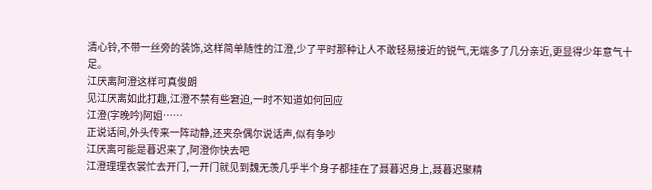清心铃,不带一丝旁的装饰,这样简单随性的江澄,少了平时那种让人不敢轻易接近的锐气,无端多了几分亲近,更显得少年意气十足。
江厌离阿澄这样可真俊朗
见江厌离如此打趣,江澄不禁有些窘迫,一时不知道如何回应
江澄(字晚吟)阿姐……
正说话间,外头传来一阵动静,还夹杂偶尔说话声,似有争吵
江厌离可能是暮迟来了,阿澄你快去吧
江澄理理衣裳忙去开门,一开门就见到魏无羡几乎半个身子都挂在了聂暮迟身上,聂暮迟聚精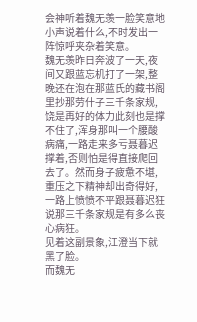会神听着魏无羡一脸笑意地小声说着什么,不时发出一阵惊呼夹杂着笑意。
魏无羡昨日奔波了一天,夜间又跟蓝忘机打了一架,整晚还在泡在那蓝氏的藏书阁里抄那劳什子三千条家规,饶是再好的体力此刻也是撑不住了,浑身那叫一个腰酸病痛,一路走来多亏聂暮迟撑着,否则怕是得直接爬回去了。然而身子疲惫不堪,重压之下精神却出奇得好,一路上愤愤不平跟聂暮迟狂说那三千条家规是有多么丧心病狂。
见着这副景象,江澄当下就黑了脸。
而魏无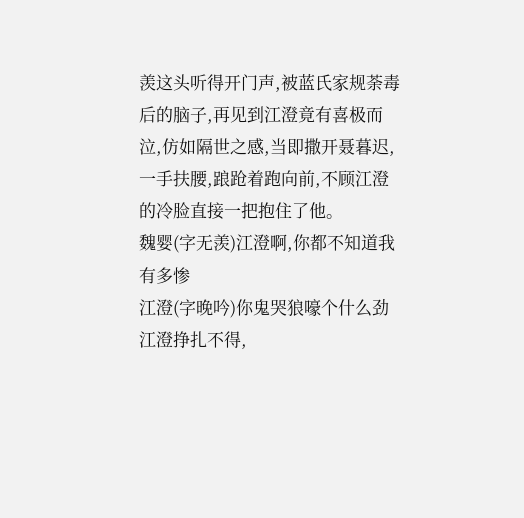羡这头听得开门声,被蓝氏家规荼毒后的脑子,再见到江澄竟有喜极而泣,仿如隔世之感,当即撒开聂暮迟,一手扶腰,踉跄着跑向前,不顾江澄的冷脸直接一把抱住了他。
魏婴(字无羡)江澄啊,你都不知道我有多惨
江澄(字晚吟)你鬼哭狼嚎个什么劲
江澄挣扎不得,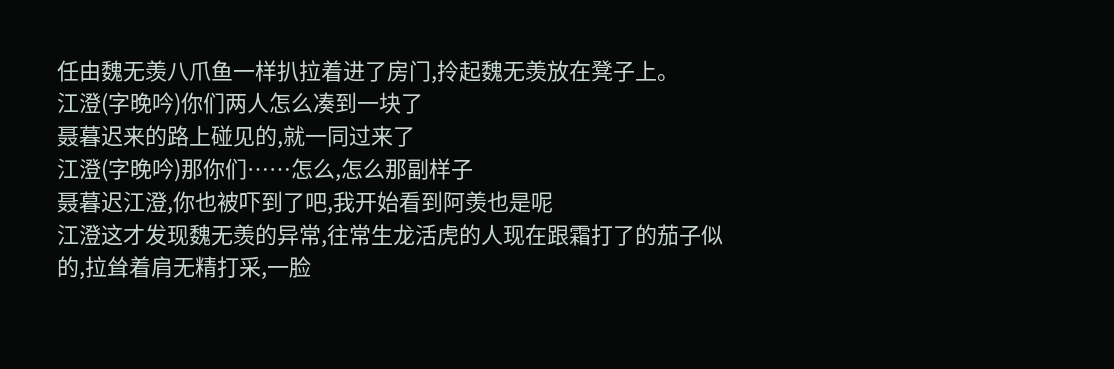任由魏无羡八爪鱼一样扒拉着进了房门,拎起魏无羡放在凳子上。
江澄(字晚吟)你们两人怎么凑到一块了
聂暮迟来的路上碰见的,就一同过来了
江澄(字晚吟)那你们……怎么,怎么那副样子
聂暮迟江澄,你也被吓到了吧,我开始看到阿羡也是呢
江澄这才发现魏无羡的异常,往常生龙活虎的人现在跟霜打了的茄子似的,拉耸着肩无精打采,一脸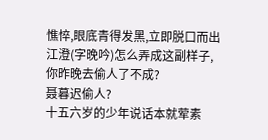憔悴,眼底青得发黑,立即脱口而出
江澄(字晚吟)怎么弄成这副样子,你昨晚去偷人了不成?
聂暮迟偷人?
十五六岁的少年说话本就荤素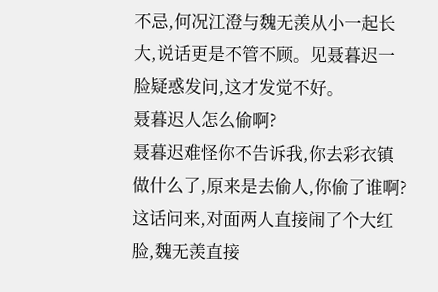不忌,何况江澄与魏无羡从小一起长大,说话更是不管不顾。见聂暮迟一脸疑惑发问,这才发觉不好。
聂暮迟人怎么偷啊?
聂暮迟难怪你不告诉我,你去彩衣镇做什么了,原来是去偷人,你偷了谁啊?
这话问来,对面两人直接闹了个大红脸,魏无羡直接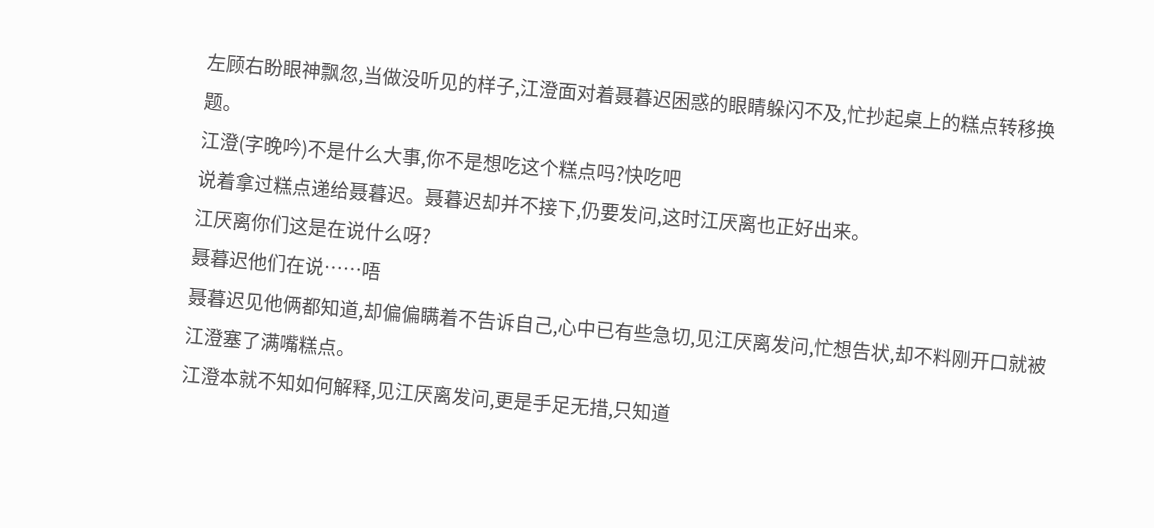左顾右盼眼神飘忽,当做没听见的样子,江澄面对着聂暮迟困惑的眼睛躲闪不及,忙抄起桌上的糕点转移换题。
江澄(字晚吟)不是什么大事,你不是想吃这个糕点吗?快吃吧
说着拿过糕点递给聂暮迟。聂暮迟却并不接下,仍要发问,这时江厌离也正好出来。
江厌离你们这是在说什么呀?
聂暮迟他们在说……唔
聂暮迟见他俩都知道,却偏偏瞒着不告诉自己,心中已有些急切,见江厌离发问,忙想告状,却不料刚开口就被江澄塞了满嘴糕点。
江澄本就不知如何解释,见江厌离发问,更是手足无措,只知道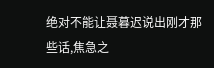绝对不能让聂暮迟说出刚才那些话,焦急之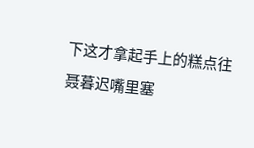下这才拿起手上的糕点往聂暮迟嘴里塞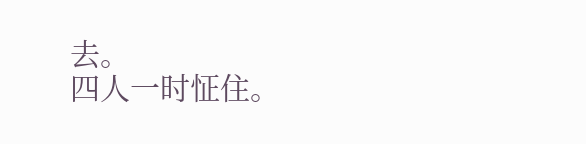去。
四人一时怔住。